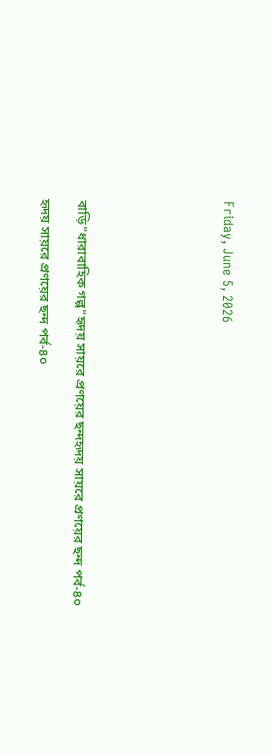Friday, June 5, 2026







বাড়ি"ধারাবাহিক গল্প"হৃদয় সায়রে প্রণয়ের ছন্দহৃদয় সায়রে প্রণয়ের ছন্দ পর্ব-৪০

হৃদয় সায়রে প্রণয়ের ছন্দ পর্ব-৪০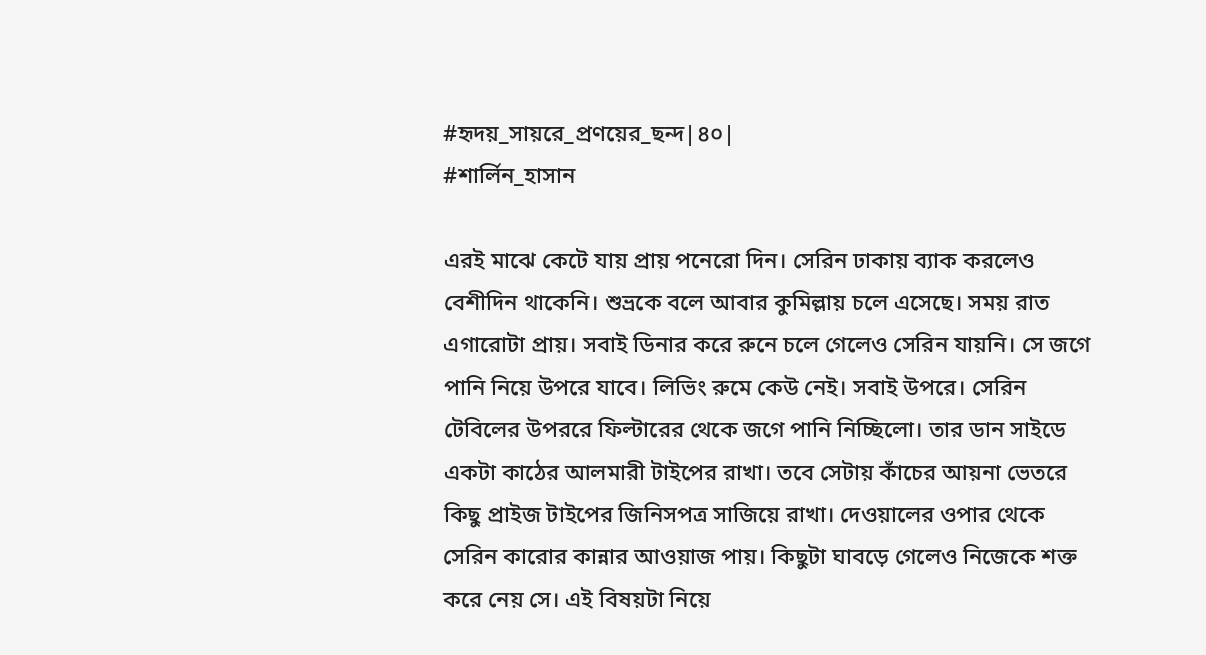#হৃদয়_সায়রে_প্রণয়ের_ছন্দ|৪০|
#শার্লিন_হাসান

এরই মাঝে কেটে যায় প্রায় পনেরো দিন। সেরিন ঢাকায় ব্যাক করলেও বেশীদিন থাকেনি। শুভ্রকে বলে আবার কুমিল্লায় চলে এসেছে। সময় রাত এগারোটা প্রায়। সবাই ডিনার করে রুনে চলে গেলেও সেরিন যায়নি। সে জগে পানি নিয়ে উপরে যাবে। লিভিং রুমে কেউ নেই। সবাই উপরে। সেরিন টেবিলের উপররে ফিল্টারের থেকে জগে পানি নিচ্ছিলো। তার ডান সাইডে একটা কাঠের আলমারী টাইপের রাখা। তবে সেটায় কাঁচের আয়না ভেতরে কিছু প্রাইজ টাইপের জিনিসপত্র সাজিয়ে রাখা। দেওয়ালের ওপার থেকে সেরিন কারোর কান্নার আওয়াজ পায়। কিছুটা ঘাবড়ে গেলেও নিজেকে শক্ত করে নেয় সে। এই বিষয়টা নিয়ে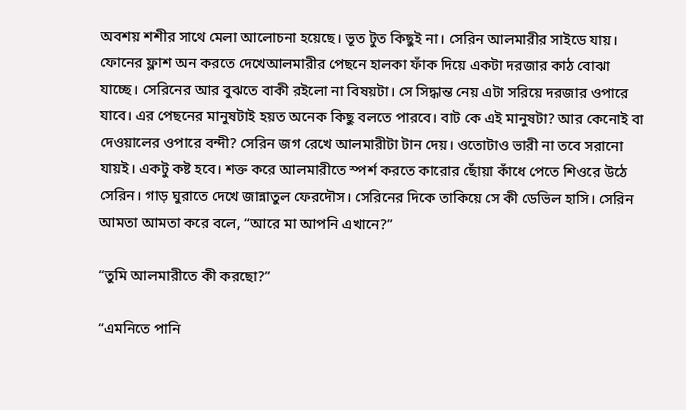অবশয় শশীর সাথে মেলা আলোচনা হয়েছে। ভূত টুত কিছুই না। সেরিন আলমারীর সাইডে যায়। ফোনের ফ্লাশ অন করতে দেখেআলমারীর পেছনে হালকা ফাঁক দিয়ে একটা দরজার কাঠ বোঝা যাচ্ছে। সেরিনের আর বুঝতে বাকী রইলো না বিষয়টা। সে সিদ্ধান্ত নেয় এটা সরিয়ে দরজার ওপারে যাবে। এর পেছনের মানুষটাই হয়ত অনেক কিছু বলতে পারবে। বাট কে এই মানুষটা? আর কেনোই বা দেওয়ালের ওপারে বন্দী? সেরিন জগ রেখে আলমারীটা টান দেয়। ওতোটাও ভারী না তবে সরানো যায়ই। একটু কষ্ট হবে। শক্ত করে আলমারীতে স্পর্শ করতে কারোর ছোঁয়া কাঁধে পেতে শিওরে উঠে সেরিন। গাড় ঘুরাতে দেখে জান্নাতুল ফেরদৌস। সেরিনের দিকে তাকিয়ে সে কী ডেভিল হাসি। সেরিন আমতা আমতা করে বলে, “আরে মা আপনি এখানে?”

“তুমি আলমারীতে কী করছো?”

“এমনিতে পানি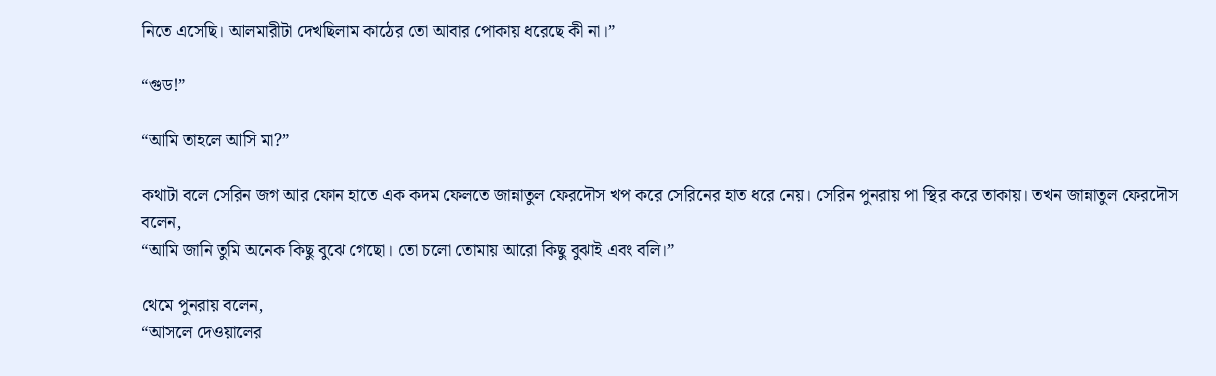নিতে এসেছি। আলমারীটা দেখছিলাম কাঠের তো আবার পোকায় ধরেছে কী না।”

“গুড!”

“আমি তাহলে আসি মা?”

কথাটা বলে সেরিন জগ আর ফোন হাতে এক কদম ফেলতে জান্নাতুল ফেরদৌস খপ করে সেরিনের হাত ধরে নেয়। সেরিন পুনরায় পা স্থির করে তাকায়। তখন জান্নাতুল ফেরদৌস বলেন,
“আমি জানি তুমি অনেক কিছু বুঝে গেছো। তো চলো তোমায় আরো কিছু বুঝাই এবং বলি।”

থেমে পুনরায় বলেন,
“আসলে দেওয়ালের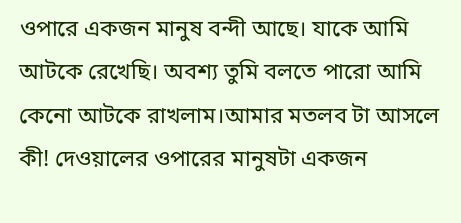ওপারে একজন মানুষ বন্দী আছে। যাকে আমি আটকে রেখেছি। অবশ্য তুমি বলতে পারো আমি কেনো আটকে রাখলাম।আমার মতলব টা আসলে কী! দেওয়ালের ওপারের মানুষটা একজন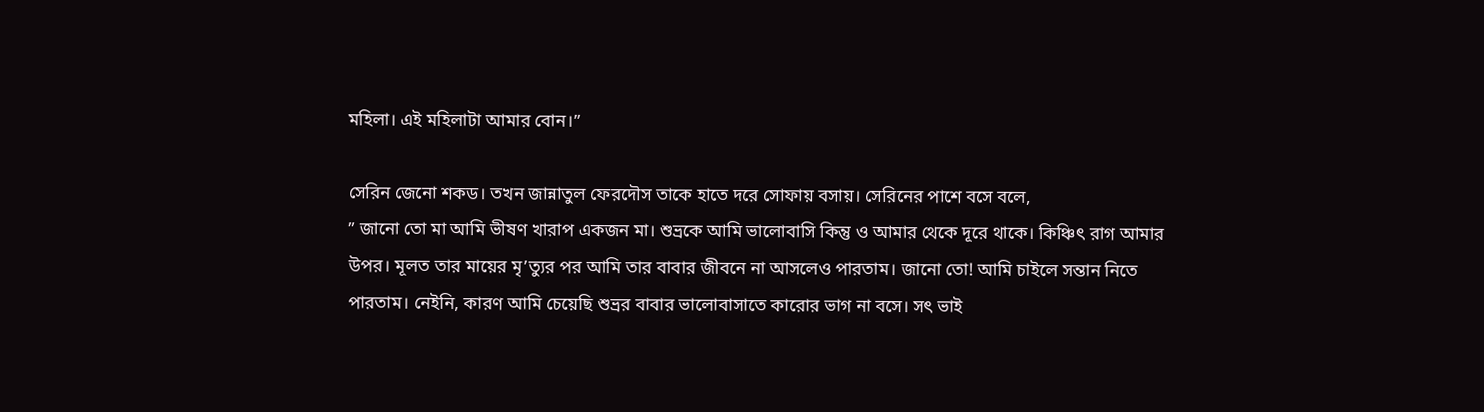মহিলা। এই মহিলাটা আমার বোন।”

সেরিন জেনো শকড। তখন জান্নাতুল ফেরদৌস তাকে হাতে দরে সোফায় বসায়। সেরিনের পাশে বসে বলে,
” জানো তো মা আমি ভীষণ খারাপ একজন মা। শুভ্রকে আমি ভালোবাসি কিন্তু ও আমার থেকে দূরে থাকে। কিঞ্চিৎ রাগ আমার উপর। মূলত তার মায়ের মৃ’ত্যুর পর আমি তার বাবার জীবনে না আসলেও পারতাম। জানো তো! আমি চাইলে সন্তান নিতে পারতাম। নেইনি, কারণ আমি চেয়েছি শুভ্রর বাবার ভালোবাসাতে কারোর ভাগ না বসে। সৎ ভাই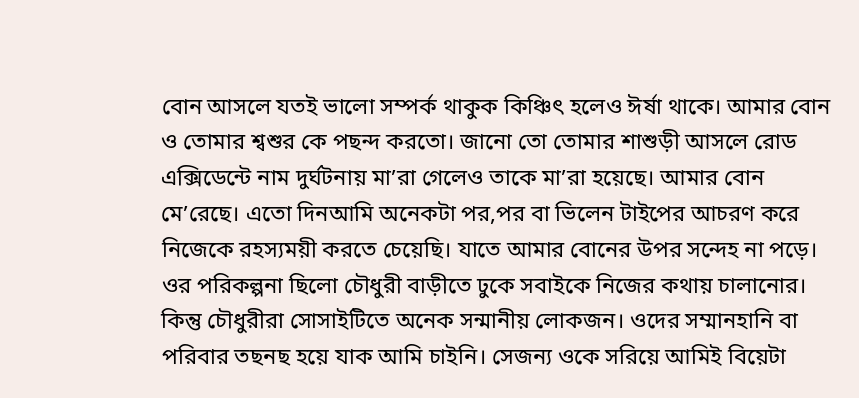বোন আসলে যতই ভালো সম্পর্ক থাকুক কিঞ্চিৎ হলেও ঈর্ষা থাকে। আমার বোন ও তোমার শ্বশুর কে পছন্দ করতো। জানো তো তোমার শাশুড়ী আসলে রোড এক্সিডেন্টে নাম দুর্ঘটনায় মা’রা গেলেও তাকে মা’রা হয়েছে। আমার বোন মে’রেছে। এতো দিনআমি অনেকটা পর,পর বা ভিলেন টাইপের আচরণ করে নিজেকে রহস্যময়ী করতে চেয়েছি। যাতে আমার বোনের উপর সন্দেহ না পড়ে। ওর পরিকল্পনা ছিলো চৌধুরী বাড়ীতে ঢুকে সবাইকে নিজের কথায় চালানোর। কিন্তু চৌধুরীরা সোসাইটিতে অনেক সন্মানীয় লোকজন। ওদের সম্মানহানি বা পরিবার তছনছ হয়ে যাক আমি চাইনি। সেজন্য ওকে সরিয়ে আমিই বিয়েটা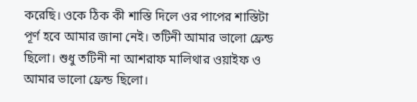করেছি। ওকে ঠিক কী শাস্তি দিলে ওর পাপের শাস্তিটা পূর্ণ হবে আমার জানা নেই। তটিনী আমার ভালো ফ্রেন্ড ছিলো। শুধু তটিনী না আশরাফ মালিথার ওয়াইফ ও আমার ভালো ফ্রেন্ড ছিলো।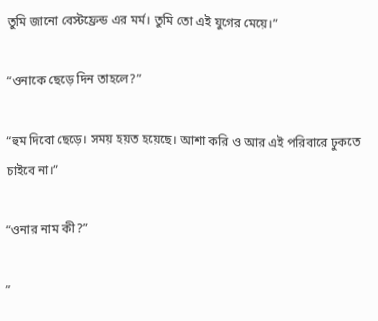তুমি জানো বেস্টফ্রেন্ড এর মর্ম। তুমি তো এই যুগের মেয়ে।”

“ওনাকে ছেড়ে দিন তাহলে?”

“হুম দিবো ছেড়ে। সময় হয়ত হয়েছে। আশা করি ও আর এই পরিবারে ঢুকতে চাইবে না।”

“ওনার নাম কী?”

”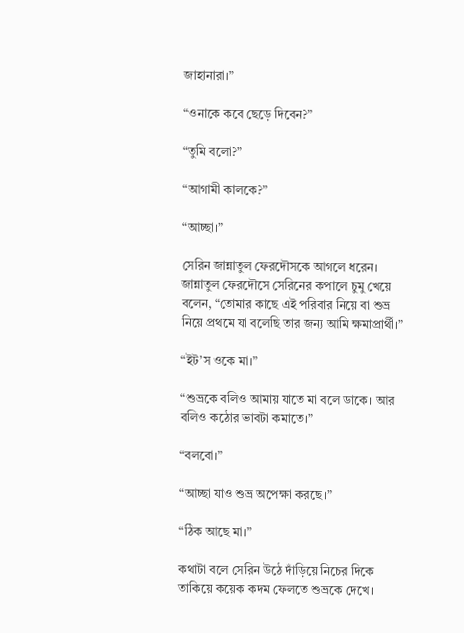জাহানারা।”

“ওনাকে কবে ছেড়ে দিবেন?”

“তুমি বলো?”

“আগামী কালকে?”

“আচ্ছা।”

সেরিন জান্নাতুল ফেরদৌসকে আগলে ধরেন। জান্নাতুল ফেরদৌসে সেরিনের কপালে চুমু খেয়ে বলেন, “তোমার কাছে এই পরিবার নিয়ে বা শুভ্র নিয়ে প্রথমে যা বলেছি তার জন্য আমি ক্ষমাপ্রার্থী।”

“ইট’স ওকে মা।”

“শুভ্রকে বলিও আমায় যাতে মা বলে ডাকে। আর বলিও কঠোর ভাবটা কমাতে।”

“বলবো।”

“আচ্ছা যাও শুভ্র অপেক্ষা করছে।”

“ঠিক আছে মা।”

কথাটা বলে সেরিন উঠে দাঁড়িয়ে নিচের দিকে তাকিয়ে কয়েক কদম ফেলতে শুভ্রকে দেখে।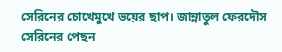সেরিনের চোখেমুখে ভয়ের ছাপ। জান্নাতুল ফেরদৌস সেরিনের পেছন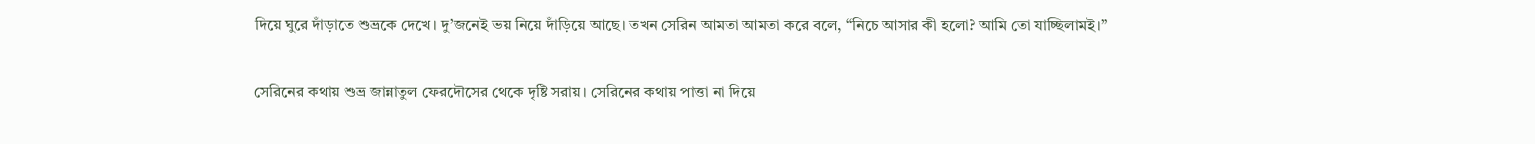দিয়ে ঘুরে দাঁড়াতে শুভ্রকে দেখে। দু’জনেই ভয় নিয়ে দাঁড়িয়ে আছে। তখন সেরিন আমতা আমতা করে বলে, “নিচে আসার কী হলো? আমি তো যাচ্ছিলামই।”

সেরিনের কথায় শুভ্র জান্নাতুল ফেরদৌসের থেকে দৃষ্টি সরায়। সেরিনের কথায় পাত্তা না দিয়ে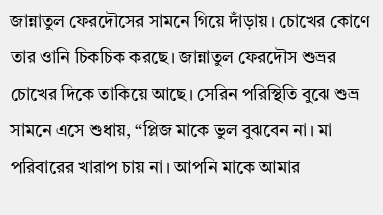জান্নাতুল ফেরদৌসের সামনে গিয়ে দাঁড়ায়। চোখের কোণে তার ওানি চিকচিক করছে। জান্নাতুল ফেরদৌস শুভ্রর চোখের দিকে তাকিয়ে আছে। সেরিন পরিস্থিতি বুঝে শুভ্র সামনে এসে শুধায়, “প্লিজ মাকে ভুল বুঝবেন না। মা পরিবারের খারাপ চায় না। আপনি মাকে আমার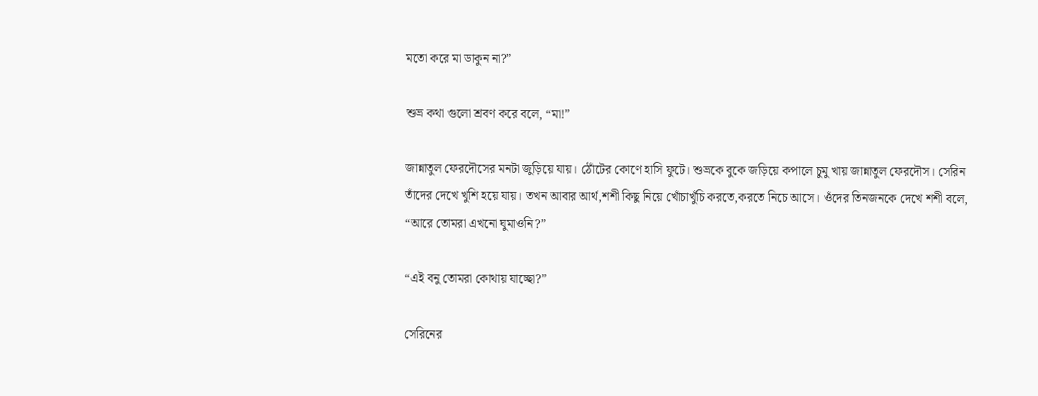মতো করে মা ডাকুন না?”

শুভ্র কথা গুলো শ্রবণ করে বলে, “মা!”

জান্নাতুল ফেরদৌসের মনটা জুড়িয়ে যায়। ঠোঁটের কোণে হাসি ফুটে। শুভ্রকে বুকে জড়িয়ে কপালে চুমু খায় জান্নাতুল ফেরদৌস। সেরিন তাঁদের দেখে খুশি হয়ে যায়। তখন আবার আর্থ,শশী কিছু নিয়ে খোঁচাখুঁচি করতে,করতে নিচে আসে। ওঁদের তিনজনকে দেখে শশী বলে,
“আরে তোমরা এখনো ঘুমাওনি?”

“এই বনু তোমরা কোথায় যাচ্ছো?”

সেরিনের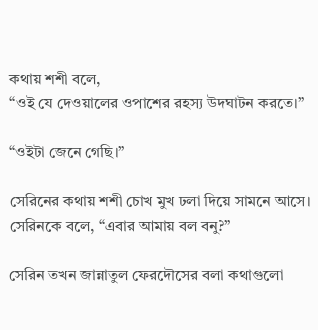কথায় শশী বলে,
“ওই যে দেওয়ালের ওপাশের রহস্য উদঘাটন করতে।”

“ওইটা জেনে গেছি।”

সেরিনের কথায় শশী চোখ মুখ ঢলা দিয়ে সামনে আসে। সেরিনকে বলে, “এবার আমায় বল বনু?”

সেরিন তখন জান্নাতুল ফেরদৌসের বলা কথাগুলো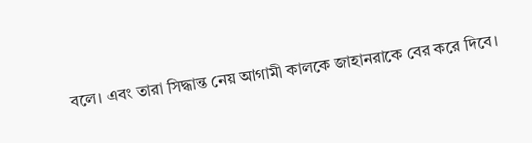বলে। এবং তারা সিদ্ধান্ত নেয় আগামী কালকে জাহানরাকে বের করে দিবে।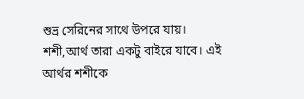শুভ্র সেরিনের সাথে উপরে যায়। শশী,আর্থ তারা একটু বাইরে যাবে। এই আর্থর শশীকে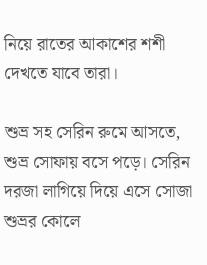নিয়ে রাতের আকাশের শশী দেখতে যাবে তারা।

শুভ্র সহ সেরিন রুমে আসতে, শুভ্র সোফায় বসে পড়ে। সেরিন দরজা লাগিয়ে দিয়ে এসে সোজা শুভ্রর কোলে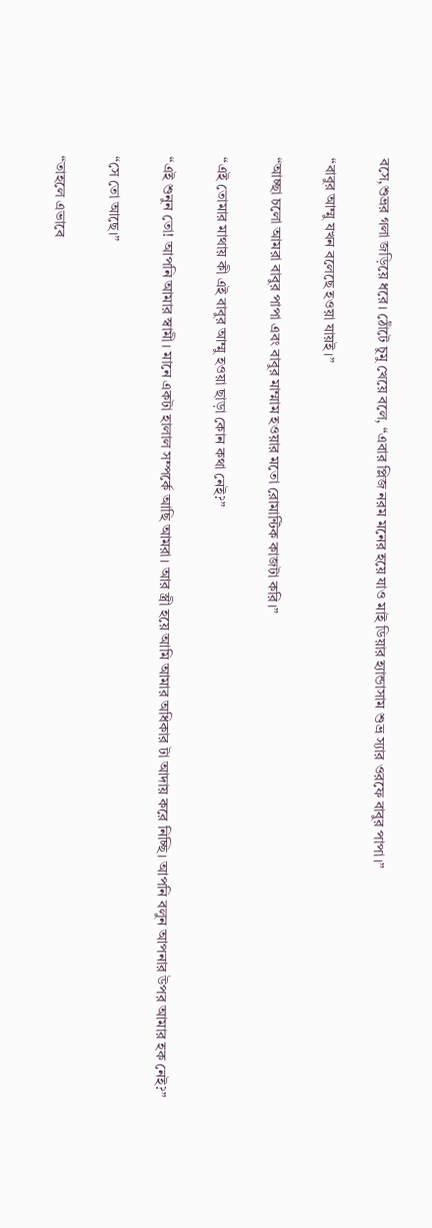বসে,শুভ্রর গলা জড়িয়ে ধরে। ঠোঁটে চুমু খেয়ে বলে, “এবার প্লিজ নরম মনের হয়ে যাও মাই ডিয়ার হ্যান্ডাসাম শুভ্র স্যার ওরফে বাবুর পাপা।”

“বাবুর আম্মু যখন বলেছে হওয়া যায়ই।”

“আচ্ছা চলো আমরা বাবুর পাপা এবং বাবুর মাম্মাম হওয়ার মতো রোমান্টিক কাজটা করি।”

“এই তোমার মাথায় কী এই বাবুর আম্মু হওয়া ছাড়া কোন কথা নেই?”

“এই শুনুন তো! আপনি আমার স্বামী। মানে একটা হালাল সম্পর্কে আছি আমরা। আর স্ত্রী হয়ে আমি আমার অধিকার টা আদায় করে নিচ্ছি। আপনি বলুন আপনার উপর আমার হক নেই?”

“সে তো আছে।”

“তাহলে এভাবে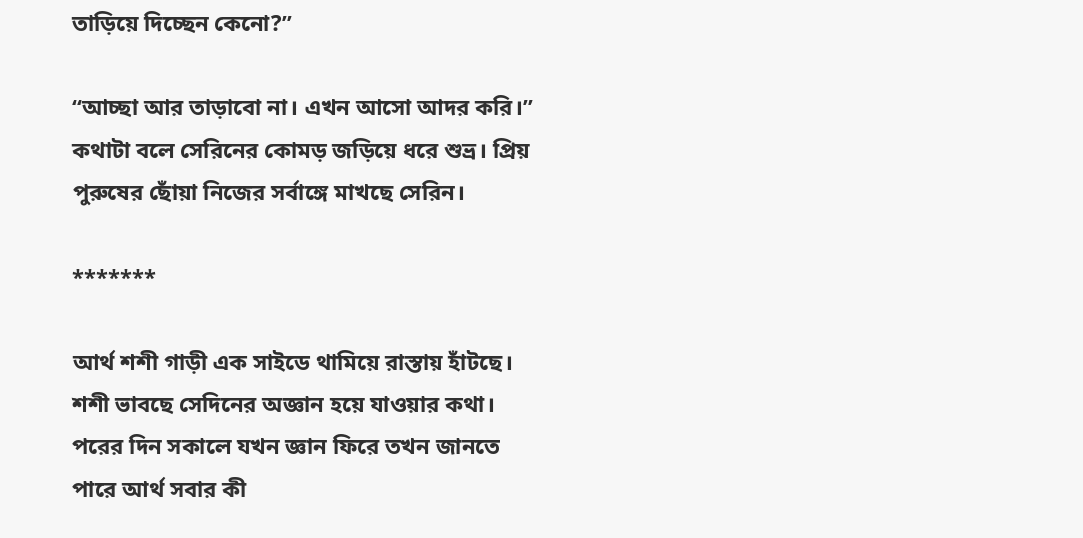তাড়িয়ে দিচ্ছেন কেনো?”

“আচ্ছা আর তাড়াবো না। এখন আসো আদর করি।”
কথাটা বলে সেরিনের কোমড় জড়িয়ে ধরে শুভ্র। প্রিয় পুরুষের ছোঁয়া নিজের সর্বাঙ্গে মাখছে সেরিন।

*******

আর্থ শশী গাড়ী এক সাইডে থামিয়ে রাস্তায় হাঁটছে। শশী ভাবছে সেদিনের অজ্ঞান হয়ে যাওয়ার কথা। পরের দিন সকালে যখন জ্ঞান ফিরে তখন জানতে পারে আর্থ সবার কী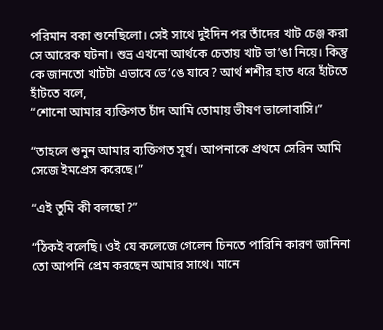পরিমান বকা শুনেছিলো। সেই সাথে দুইদিন পর তাঁদের খাট চেঞ্জ করা সে আরেক ঘটনা। শুভ্র এখনো আর্থকে চেতায় খাট ভা’ঙা নিয়ে। কিন্তু কে জানতো খাটটা এভাবে ভে’ঙে যাবে? আর্থ শশীর হাত ধরে হাঁটতে হাঁটতে বলে,
“শোনো আমার ব্যক্তিগত চাঁদ আমি তোমায় ভীষণ ভালোবাসি।”

“তাহলে শুনুন আমার ব্যক্তিগত সূর্য। আপনাকে প্রথমে সেরিন আমি সেজে ইমপ্রেস করেছে।”

“এই তুমি কী বলছো?”

“ঠিকই বলেছি। ওই যে কলেজে গেলেন চিনতে পারিনি কারণ জানিনা তো আপনি প্রেম করছেন আমার সাথে। মানে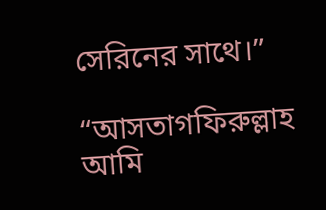সেরিনের সাথে।”

“আসতাগফিরুল্লাহ আমি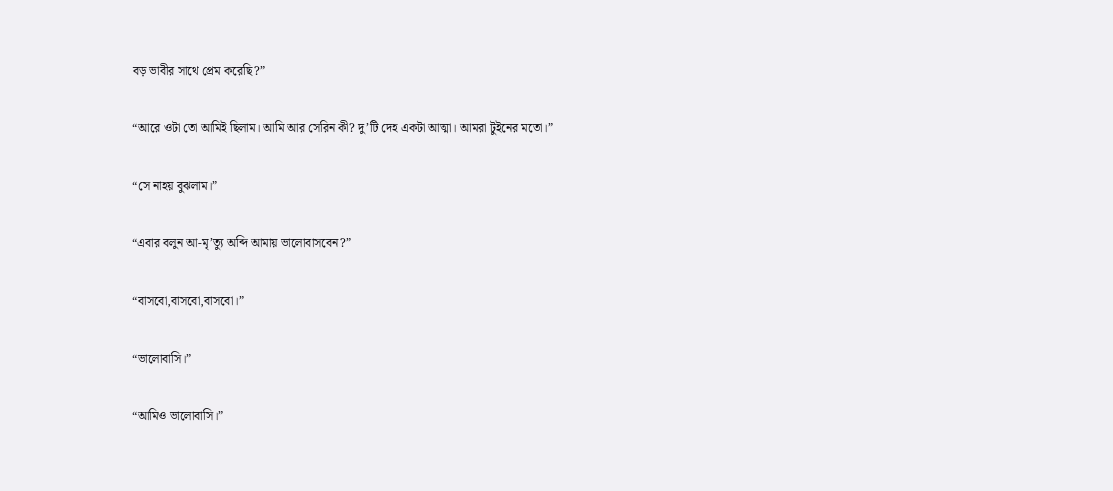বড় ভাবীর সাথে প্রেম করেছি?”

“আরে ওটা তো আমিই ছিলাম। আমি আর সেরিন কী? দু’টি দেহ একটা আত্মা। আমরা টুইনের মতো।”

“সে নাহয় বুঝলাম।”

“এবার বলুন আ-মৃ’ত্যু অব্দি আমায় ভালোবাসবেন?”

“বাসবো,বাসবো,বাসবো।”

“ভালোবাসি।”

“আমিও ভালোবাসি।”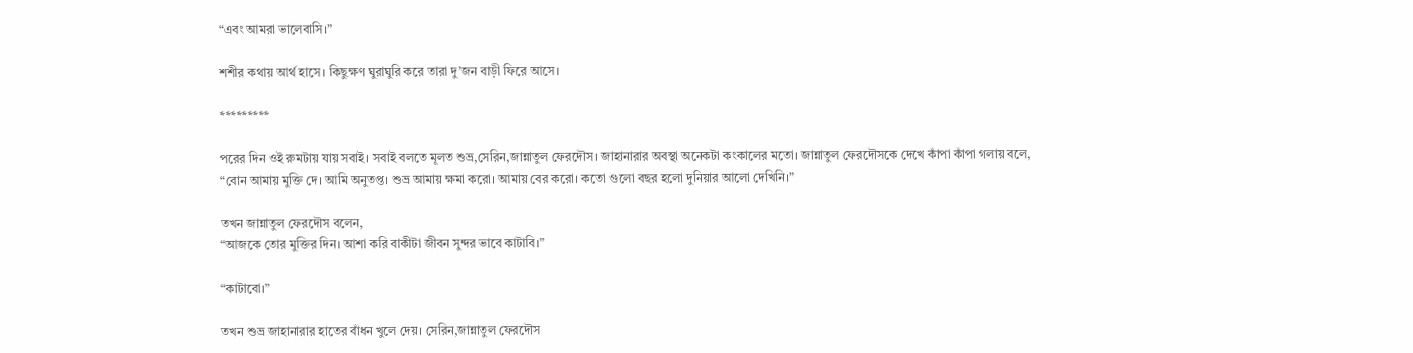“এবং আমরা ভালেবাসি।”

শশীর কথায় আর্থ হাসে। কিছুক্ষণ ঘুরাঘুরি করে তারা দু’জন বাড়ী ফিরে আসে।

*********

পরের দিন ওই রুমটায় যায় সবাই। সবাই বলতে মূলত শুভ্র,সেরিন,জান্নাতুল ফেরদৌস। জাহানারার অবস্থা অনেকটা কংকালের মতো। জান্নাতুল ফেরদৌসকে দেখে কাঁপা কাঁপা গলায় বলে,
“বোন আমায় মুক্তি দে। আমি অনুতপ্ত। শুভ্র আমায় ক্ষমা করো। আমায় বের করো। কতো গুলো বছর হলো দুনিয়ার আলো দেখিনি।”

তখন জান্নাতুল ফেরদৌস বলেন,
“আজকে তোর মুক্তির দিন। আশা করি বাকীটা জীবন সুন্দর ভাবে কাটাবি।”

“কাটাবো।”

তখন শুভ্র জাহানারার হাতের বাঁধন খুলে দেয়। সেরিন,জান্নাতুল ফেরদৌস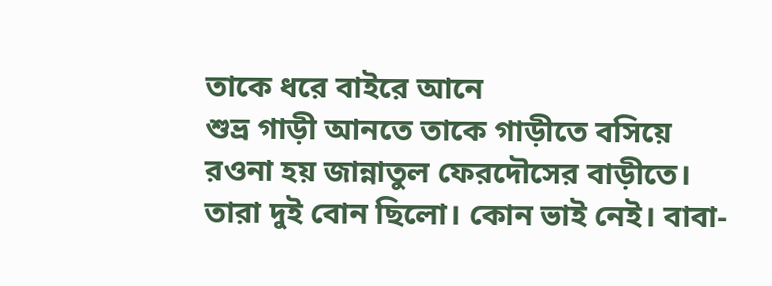তাকে ধরে বাইরে আনে
শুভ্র গাড়ী আনতে তাকে গাড়ীতে বসিয়ে রওনা হয় জান্নাতুল ফেরদৌসের বাড়ীতে। তারা দুই বোন ছিলো। কোন ভাই নেই। বাবা-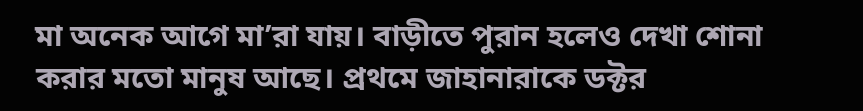মা অনেক আগে মা’রা যায়। বাড়ীতে পুরান হলেও দেখা শোনা করার মতো মানুষ আছে। প্রথমে জাহানারাকে ডক্টর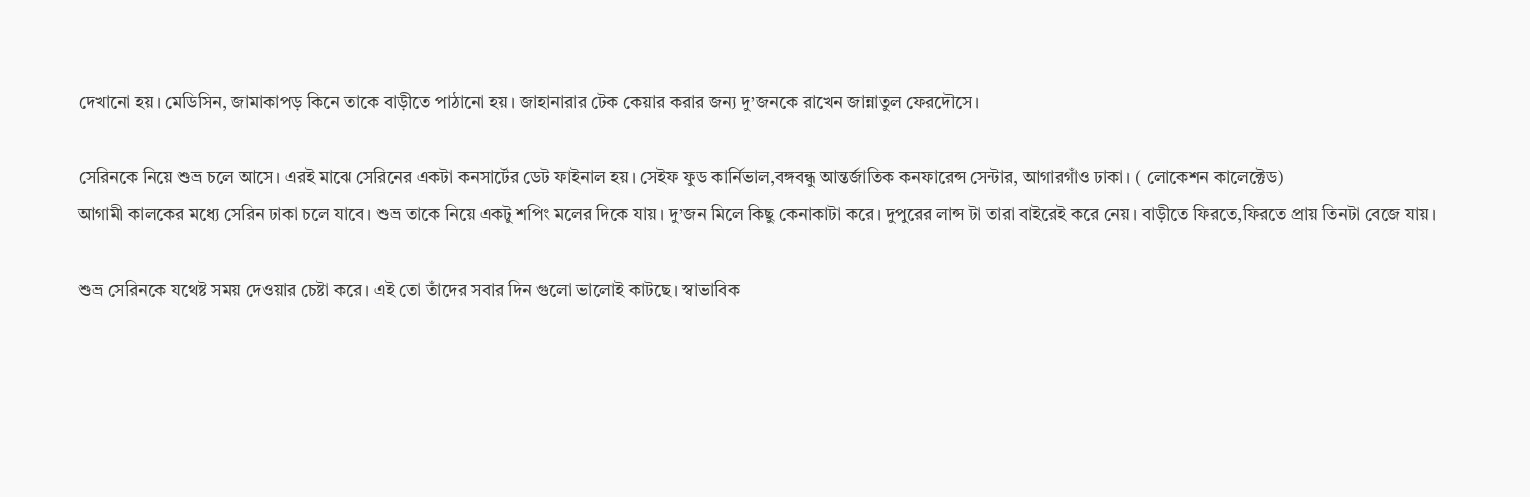দেখানো হয়। মেডিসিন, জামাকাপড় কিনে তাকে বাড়ীতে পাঠানো হয়। জাহানারার টেক কেয়ার করার জন্য দু’জনকে রাখেন জান্নাতুল ফেরদৌসে।

সেরিনকে নিয়ে শুভ্র চলে আসে। এরই মাঝে সেরিনের একটা কনসার্টের ডেট ফাইনাল হয়। সেইফ ফুড কার্নিভাল,বঙ্গবন্ধু আন্তর্জাতিক কনফারেন্স সেন্টার, আগারগাঁও ঢাকা। ( লোকেশন কালেক্টেড)
আগামী কালকের মধ্যে সেরিন ঢাকা চলে যাবে। শুভ্র তাকে নিয়ে একটু শপিং মলের দিকে যায়। দু’জন মিলে কিছু কেনাকাটা করে। দুপুরের লান্স টা তারা বাইরেই করে নেয়। বাড়ীতে ফিরতে,ফিরতে প্রায় তিনটা বেজে যায়।

শুভ্র সেরিনকে যথেষ্ট সময় দেওয়ার চেষ্টা করে। এই তো তাঁদের সবার দিন গুলো ভালোই কাটছে। স্বাভাবিক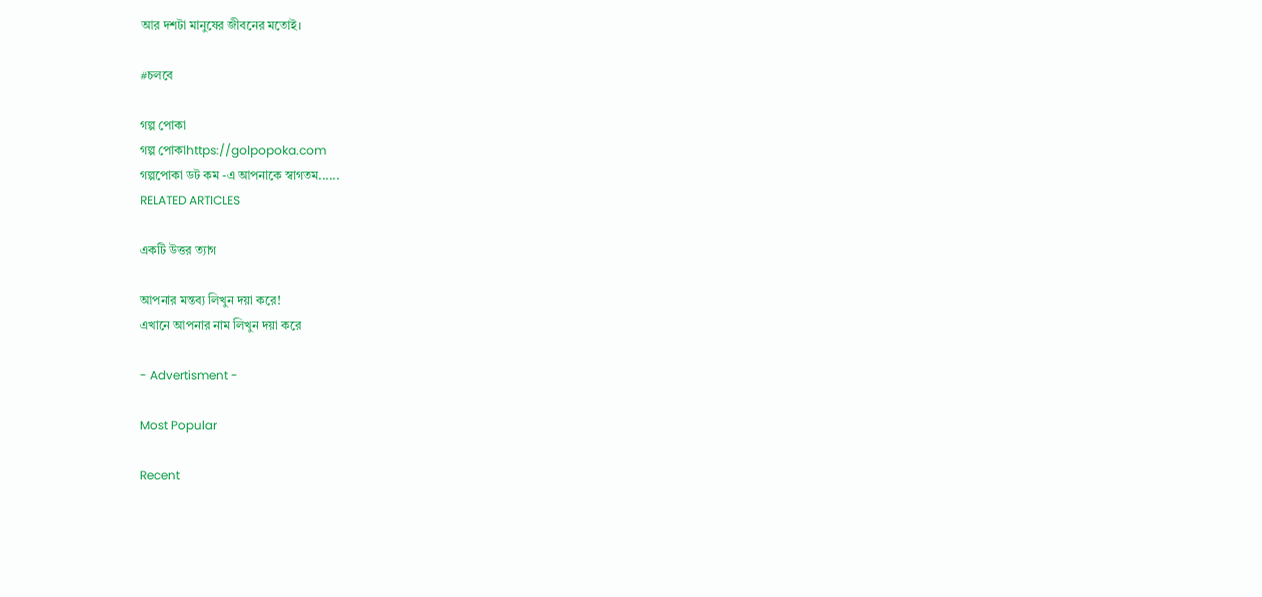আর দশটা মানুষের জীবনের মতোই।

#চলবে

গল্প পোকা
গল্প পোকাhttps://golpopoka.com
গল্পপোকা ডট কম -এ আপনাকে স্বাগতম......
RELATED ARTICLES

একটি উত্তর ত্যাগ

আপনার মন্তব্য লিখুন দয়া করে!
এখানে আপনার নাম লিখুন দয়া করে

- Advertisment -

Most Popular

Recent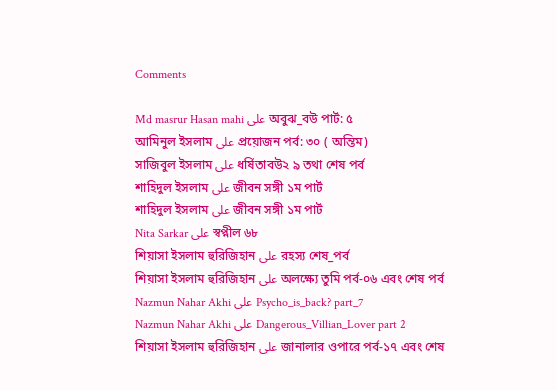Comments

Md masrur Hasan mahi على অবুঝ_বউ পার্ট: ৫
আমিনুল ইসলাম على প্রয়োজন পর্ব: ৩০ ( অন্তিম)
সাজিবুল ইসলাম على ধর্ষিতাবউ২ ৯ তথা শেষ পর্ব
শাহিদুল ইসলাম على জীবন সঙ্গী ১ম পার্ট
শাহিদুল ইসলাম على জীবন সঙ্গী ১ম পার্ট
Nita Sarkar على স্বপ্নীল ৬৮
শিয়াসা ইসলাম হুরিজিহান على রহস্য শেষ_পর্ব
শিয়াসা ইসলাম হুরিজিহান على অলক্ষ্যে তুমি পর্ব-০৬ এবং শেষ পর্ব
Nazmun Nahar Akhi على Psycho_is_back? part_7
Nazmun Nahar Akhi على Dangerous_Villian_Lover part 2
শিয়াসা ইসলাম হুরিজিহান على জানালার ওপারে পর্ব-১৭ এবং শেষ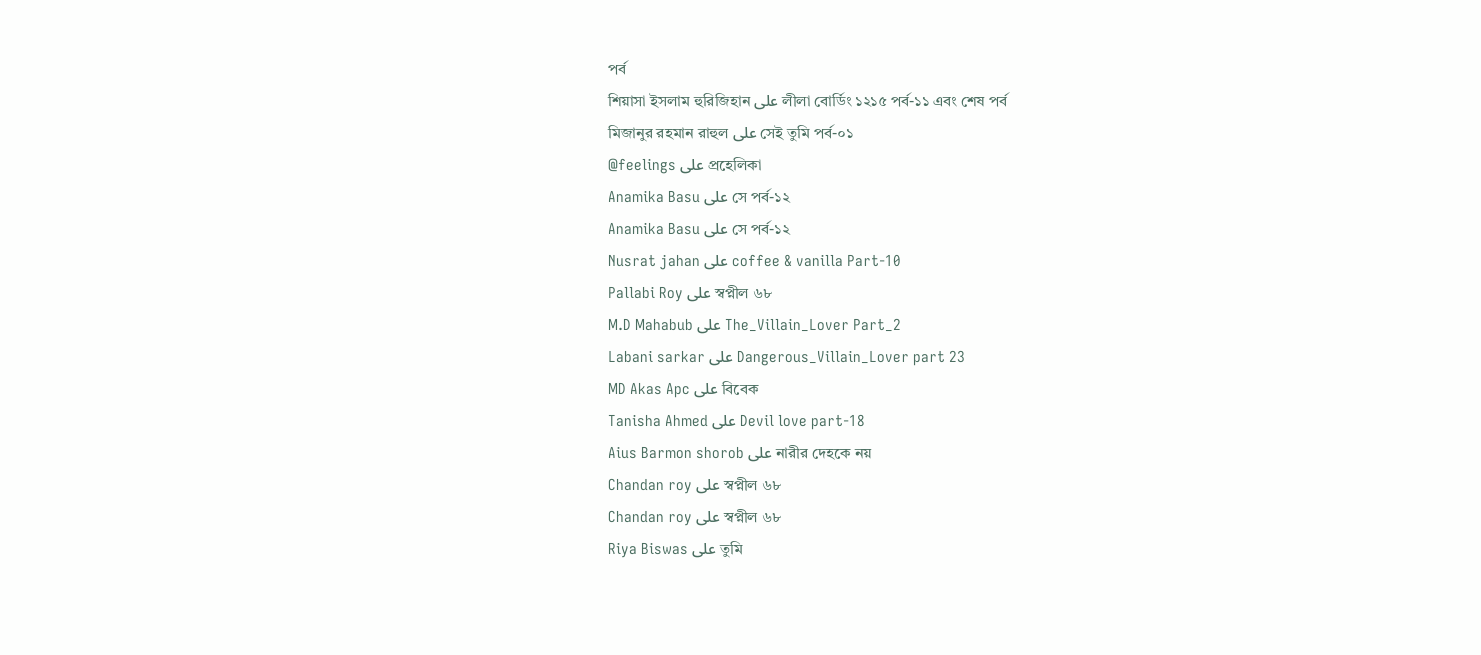পর্ব
শিয়াসা ইসলাম হুরিজিহান على লীলা বোর্ডিং ১২১৫ পর্ব-১১ এবং শেষ পর্ব
মিজানুর রহমান রাহুল على সেই তুমি পর্ব-০১
@feelings على প্রহেলিকা
Anamika Basu على সে পর্ব-১২
Anamika Basu على সে পর্ব-১২
Nusrat jahan على coffee & vanilla Part-10
Pallabi Roy على স্বপ্নীল ৬৮
M.D Mahabub على The_Villain_Lover Part_2
Labani sarkar على Dangerous_Villain_Lover part 23
MD Akas Apc على বিবেক
Tanisha Ahmed على Devil love part-18
Aius Barmon shorob على নারীর দেহকে নয়
Chandan roy على স্বপ্নীল ৬৮
Chandan roy على স্বপ্নীল ৬৮
Riya Biswas على তুমি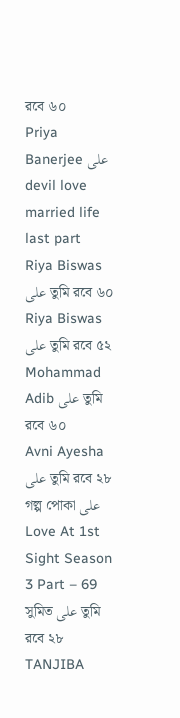রবে ৬০
Priya Banerjee على devil love married life last part
Riya Biswas على তুমি রবে ৬০
Riya Biswas على তুমি রবে ৫২
Mohammad Adib على তুমি রবে ৬০
Avni Ayesha على তুমি রবে ২৮
গল্প পোকা على Love At 1st Sight Season 3 Part – 69
সুমিত على তুমি রবে ২৮
TANJIBA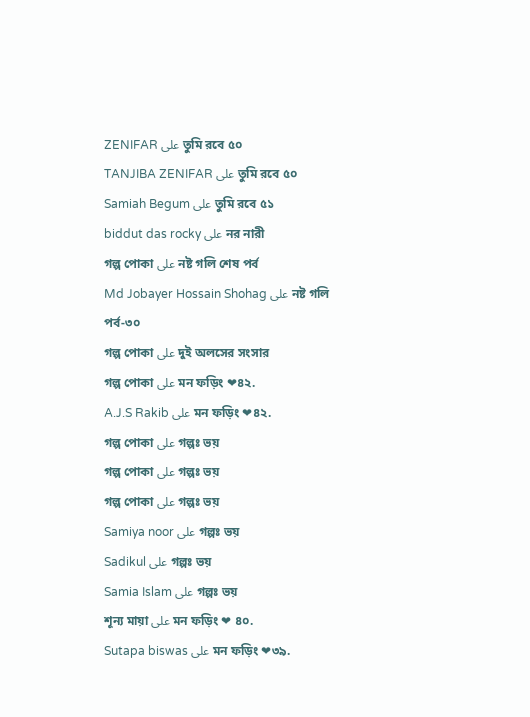ZENIFAR على তুমি রবে ৫০
TANJIBA ZENIFAR على তুমি রবে ৫০
Samiah Begum على তুমি রবে ৫১
biddut das rocky على নর নারী
গল্প পোকা على নষ্ট গলি শেষ পর্ব
Md Jobayer Hossain Shohag على নষ্ট গলি পর্ব-৩০
গল্প পোকা على দুই অলসের সংসার
গল্প পোকা على মন ফড়িং ❤৪২.
A.J.S Rakib على মন ফড়িং ❤৪২.
গল্প পোকা على গল্পঃ ভয়
গল্প পোকা على গল্পঃ ভয়
গল্প পোকা على গল্পঃ ভয়
Samiya noor على গল্পঃ ভয়
Sadikul على গল্পঃ ভয়
Samia Islam على গল্পঃ ভয়
শূন্য মায়া على মন ফড়িং ❤ ৪০.
Sutapa biswas على মন ফড়িং ❤৩৯.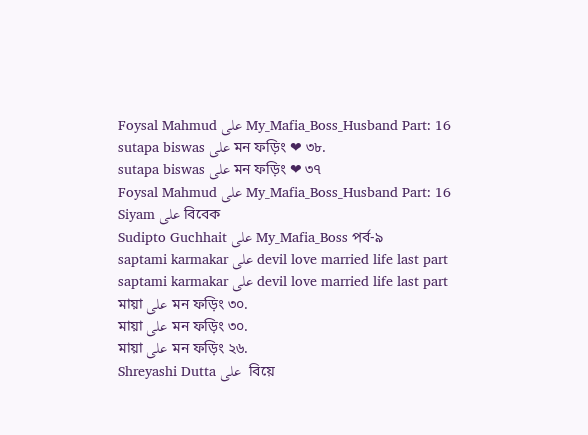Foysal Mahmud على My_Mafia_Boss_Husband Part: 16
sutapa biswas على মন ফড়িং ❤ ৩৮.
sutapa biswas على মন ফড়িং ❤ ৩৭
Foysal Mahmud على My_Mafia_Boss_Husband Part: 16
Siyam على বিবেক
Sudipto Guchhait على My_Mafia_Boss পর্ব-৯
saptami karmakar على devil love married life last part
saptami karmakar على devil love married life last part
মায়া على মন ফড়িং ৩০.
মায়া على মন ফড়িং ৩০.
মায়া على মন ফড়িং ২৬.
Shreyashi Dutta على  বিয়ে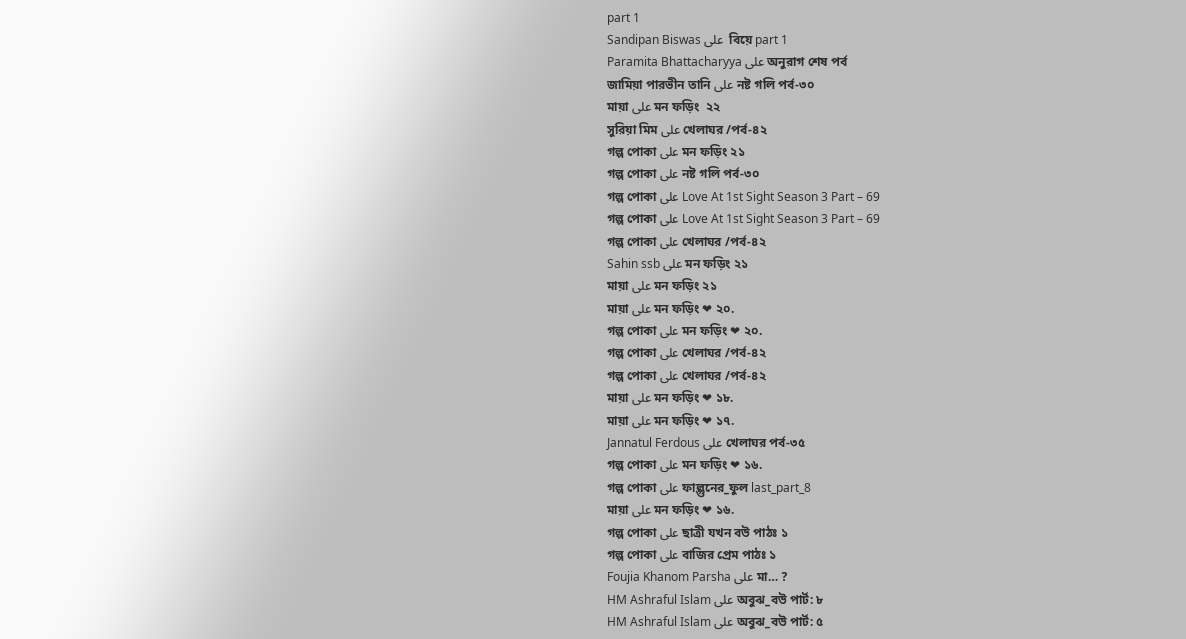part 1
Sandipan Biswas على  বিয়ে part 1
Paramita Bhattacharyya على অনুরাগ শেষ পর্ব
জামিয়া পারভীন তানি على নষ্ট গলি পর্ব-৩০
মায়া على মন ফড়িং  ২২
সুরিয়া মিম على খেলাঘর /পর্ব-৪২
গল্প পোকা على মন ফড়িং ২১
গল্প পোকা على নষ্ট গলি পর্ব-৩০
গল্প পোকা على Love At 1st Sight Season 3 Part – 69
গল্প পোকা على Love At 1st Sight Season 3 Part – 69
গল্প পোকা على খেলাঘর /পর্ব-৪২
Sahin ssb على মন ফড়িং ২১
মায়া على মন ফড়িং ২১
মায়া على মন ফড়িং ❤ ২০.
গল্প পোকা على মন ফড়িং ❤ ২০.
গল্প পোকা على খেলাঘর /পর্ব-৪২
গল্প পোকা على খেলাঘর /পর্ব-৪২
মায়া على মন ফড়িং ❤ ১৮.
মায়া على মন ফড়িং ❤ ১৭.
Jannatul Ferdous على খেলাঘর পর্ব-৩৫
গল্প পোকা على মন ফড়িং ❤ ১৬.
গল্প পোকা على ফাল্গুনের_ফুল last_part_8
মায়া على মন ফড়িং ❤ ১৬.
গল্প পোকা على ছাত্রী যখন বউ পাঠঃ ১
গল্প পোকা على বাজির প্রেম পাঠঃ ১
Foujia Khanom Parsha على মা… ?
HM Ashraful Islam على অবুঝ_বউ পার্ট: ৮
HM Ashraful Islam على অবুঝ_বউ পার্ট: ৫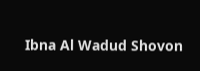Ibna Al Wadud Shovon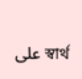على স্বার্থ